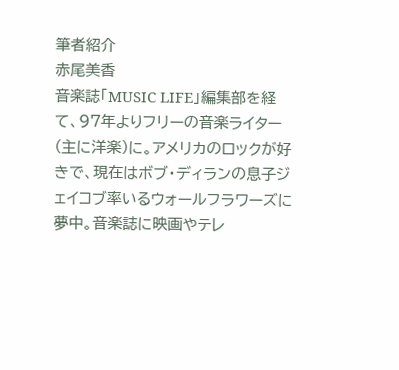筆者紹介
赤尾美香
音楽誌「MUSIC LIFE」編集部を経て、97年よりフリーの音楽ライター(主に洋楽)に。アメリカのロックが好きで、現在はボブ・ディランの息子ジェイコブ率いるウォールフラワーズに夢中。音楽誌に映画やテレ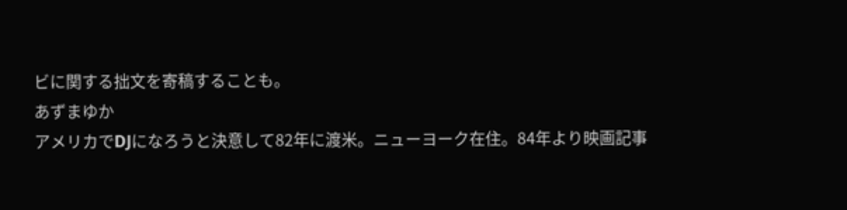ビに関する拙文を寄稿することも。
あずまゆか
アメリカでDJになろうと決意して82年に渡米。ニューヨーク在住。84年より映画記事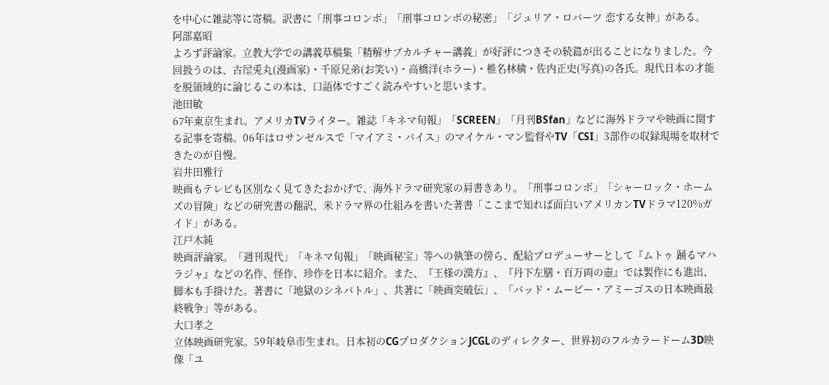を中心に雑誌等に寄稿。訳書に「刑事コロンボ」「刑事コロンボの秘密」「ジュリア・ロバーツ 恋する女神」がある。
阿部嘉昭
よろず評論家。立教大学での講義草稿集「精解サブカルチャー講義」が好評につきその続篇が出ることになりました。今回扱うのは、古屋兎丸(漫画家)・千原兄弟(お笑い)・高橋洋(ホラー)・椎名林檎・佐内正史(写真)の各氏。現代日本の才能を脱領域的に論じるこの本は、口語体ですごく読みやすいと思います。
池田敏
67年東京生まれ。アメリカTVライター。雑誌「キネマ旬報」「SCREEN」「月刊BSfan」などに海外ドラマや映画に関する記事を寄稿。06年はロサンゼルスで「マイアミ・バイス」のマイケル・マン監督やTV「CSI」3部作の収録現場を取材できたのが自慢。
岩井田雅行
映画もテレビも区別なく見てきたおかげで、海外ドラマ研究家の肩書きあり。「刑事コロンボ」「シャーロック・ホームズの冒険」などの研究書の翻訳、米ドラマ界の仕組みを書いた著書「ここまで知れば面白いアメリカンTVドラマ120%ガイド」がある。
江戸木純
映画評論家。「週刊現代」「キネマ旬報」「映画秘宝」等への執筆の傍ら、配給プロデューサーとして『ムトゥ 踊るマハラジャ』などの名作、怪作、珍作を日本に紹介。また、『王様の漢方』、『丹下左膳・百万両の壺』では製作にも進出、脚本も手掛けた。著書に「地獄のシネバトル」、共著に「映画突破伝」、「バッド・ムービー・アミーゴスの日本映画最終戦争」等がある。
大口孝之
立体映画研究家。59年岐阜市生まれ。日本初のCGプロダクションJCGLのディレクター、世界初のフルカラードーム3D映像「ユ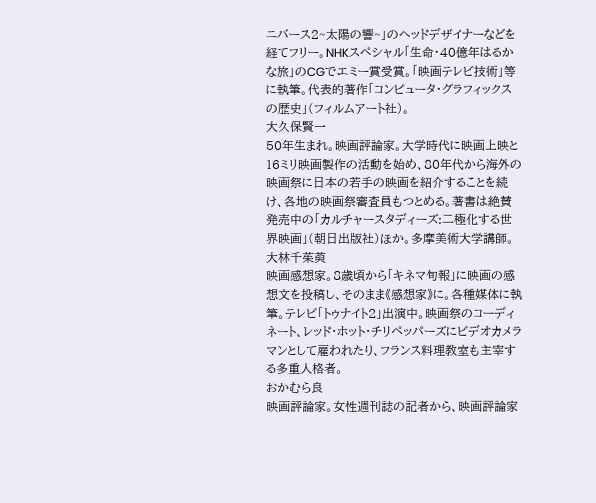ニバース2~太陽の響~」のヘッドデザイナーなどを経てフリー。NHKスペシャル「生命・40億年はるかな旅」のCGでエミー賞受賞。「映画テレビ技術」等に執筆。代表的著作「コンピュータ・グラフィックスの歴史」(フィルムアート社)。
大久保賢一
50年生まれ。映画評論家。大学時代に映画上映と16ミリ映画製作の活動を始め、80年代から海外の映画祭に日本の若手の映画を紹介することを続け、各地の映画祭審査員もつとめる。著書は絶賛発売中の「カルチャースタディーズ:二極化する世界映画」(朝日出版社)ほか。多摩美術大学講師。
大林千茱萸
映画感想家。8歳頃から「キネマ旬報」に映画の感想文を投稿し、そのまま《感想家》に。各種媒体に執筆。テレビ「トゥナイト2」出演中。映画祭のコーディネート、レッド・ホット・チリペッパーズにビデオカメラマンとして雇われたり、フランス料理教室も主宰する多重人格者。
おかむら良
映画評論家。女性週刊誌の記者から、映画評論家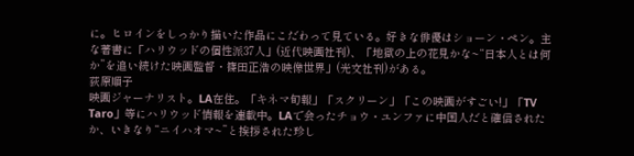に。ヒロインをしっかり描いた作品にこだわって見ている。好きな俳優はショーン・ペン。主な著書に「ハリウッドの個性派37人」(近代映画社刊)、「地獄の上の花見かな~“日本人とは何か”を追い続けた映画監督・篠田正浩の映像世界」(光文社刊)がある。
荻原順子
映画ジャーナリスト。LA在住。「キネマ旬報」「スクリーン」「この映画がすごい!」「TV Taro」等にハリウッド情報を連載中。LAで会ったチョウ・ユンファに中国人だと確信されたか、いきなり“ニイハオマ~”と挨拶された珍し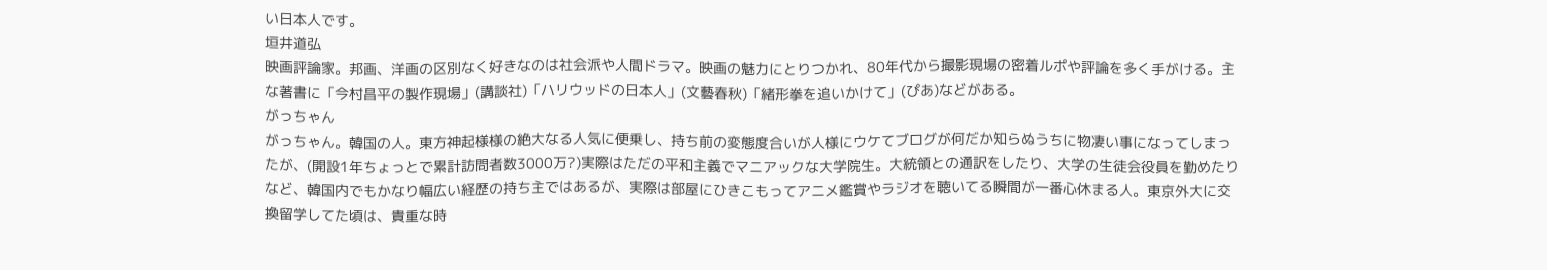い日本人です。
垣井道弘
映画評論家。邦画、洋画の区別なく好きなのは社会派や人間ドラマ。映画の魅力にとりつかれ、80年代から撮影現場の密着ルポや評論を多く手がける。主な著書に「今村昌平の製作現場」(講談社)「ハリウッドの日本人」(文藝春秋)「緒形拳を追いかけて」(ぴあ)などがある。
がっちゃん
がっちゃん。韓国の人。東方神起様様の絶大なる人気に便乗し、持ち前の変態度合いが人様にウケてブログが何だか知らぬうちに物凄い事になってしまったが、(開設1年ちょっとで累計訪問者数3000万?)実際はただの平和主義でマニアックな大学院生。大統領との通訳をしたり、大学の生徒会役員を勤めたりなど、韓国内でもかなり幅広い経歴の持ち主ではあるが、実際は部屋にひきこもってアニメ鑑賞やラジオを聴いてる瞬間が一番心休まる人。東京外大に交換留学してた頃は、貴重な時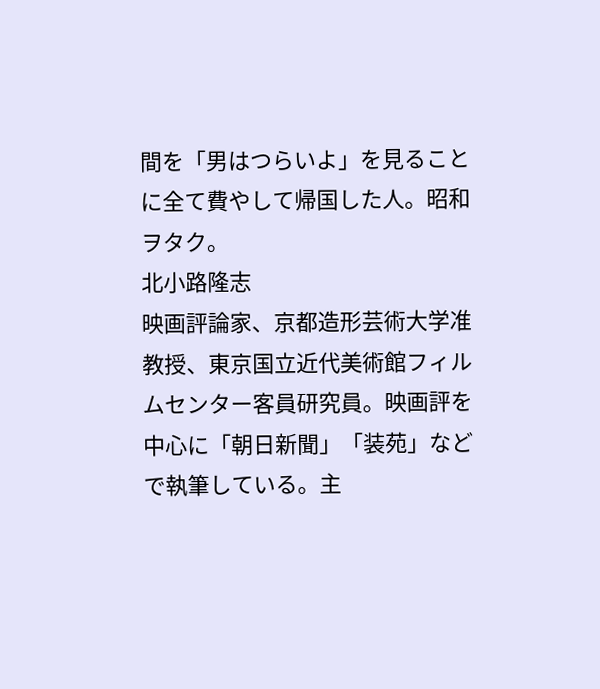間を「男はつらいよ」を見ることに全て費やして帰国した人。昭和ヲタク。
北小路隆志
映画評論家、京都造形芸術大学准教授、東京国立近代美術館フィルムセンター客員研究員。映画評を中心に「朝日新聞」「装苑」などで執筆している。主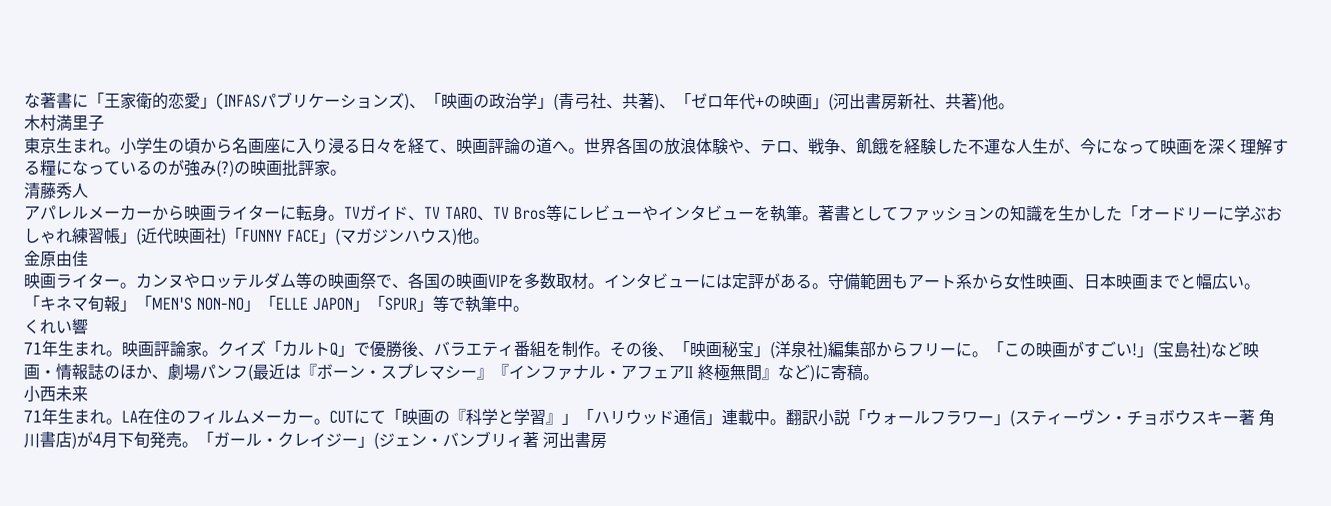な著書に「王家衛的恋愛」(INFASパブリケーションズ)、「映画の政治学」(青弓社、共著)、「ゼロ年代+の映画」(河出書房新社、共著)他。
木村満里子
東京生まれ。小学生の頃から名画座に入り浸る日々を経て、映画評論の道へ。世界各国の放浪体験や、テロ、戦争、飢餓を経験した不運な人生が、今になって映画を深く理解する糧になっているのが強み(?)の映画批評家。
清藤秀人
アパレルメーカーから映画ライターに転身。TVガイド、TV TARO、TV Bros等にレビューやインタビューを執筆。著書としてファッションの知識を生かした「オードリーに学ぶおしゃれ練習帳」(近代映画社)「FUNNY FACE」(マガジンハウス)他。
金原由佳
映画ライター。カンヌやロッテルダム等の映画祭で、各国の映画VIPを多数取材。インタビューには定評がある。守備範囲もアート系から女性映画、日本映画までと幅広い。「キネマ旬報」「MEN'S NON-NO」「ELLE JAPON」「SPUR」等で執筆中。
くれい響
71年生まれ。映画評論家。クイズ「カルトQ」で優勝後、バラエティ番組を制作。その後、「映画秘宝」(洋泉社)編集部からフリーに。「この映画がすごい!」(宝島社)など映画・情報誌のほか、劇場パンフ(最近は『ボーン・スプレマシー』『インファナル・アフェアII 終極無間』など)に寄稿。
小西未来
71年生まれ。LA在住のフィルムメーカー。CUTにて「映画の『科学と学習』」「ハリウッド通信」連載中。翻訳小説「ウォールフラワー」(スティーヴン・チョボウスキー著 角川書店)が4月下旬発売。「ガール・クレイジー」(ジェン・バンブリィ著 河出書房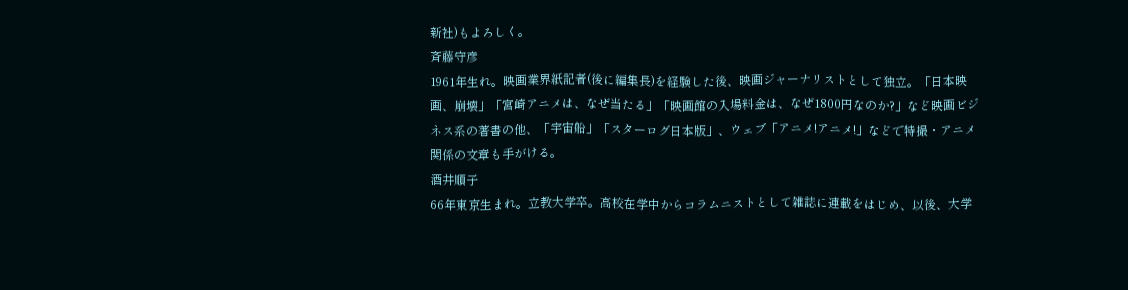新社)もよろしく。
斉藤守彦
1961年生れ。映画業界紙記者(後に編集長)を経験した後、映画ジャーナリストとして独立。「日本映画、崩壊」「宮崎アニメは、なぜ当たる」「映画館の入場料金は、なぜ1800円なのか?」など映画ビジネス系の著書の他、「宇宙船」「スターログ日本版」、ウェブ「アニメ!アニメ!」などで特撮・アニメ関係の文章も手がける。
酒井順子
66年東京生まれ。立教大学卒。高校在学中からコラムニストとして雑誌に連載をはじめ、以後、大学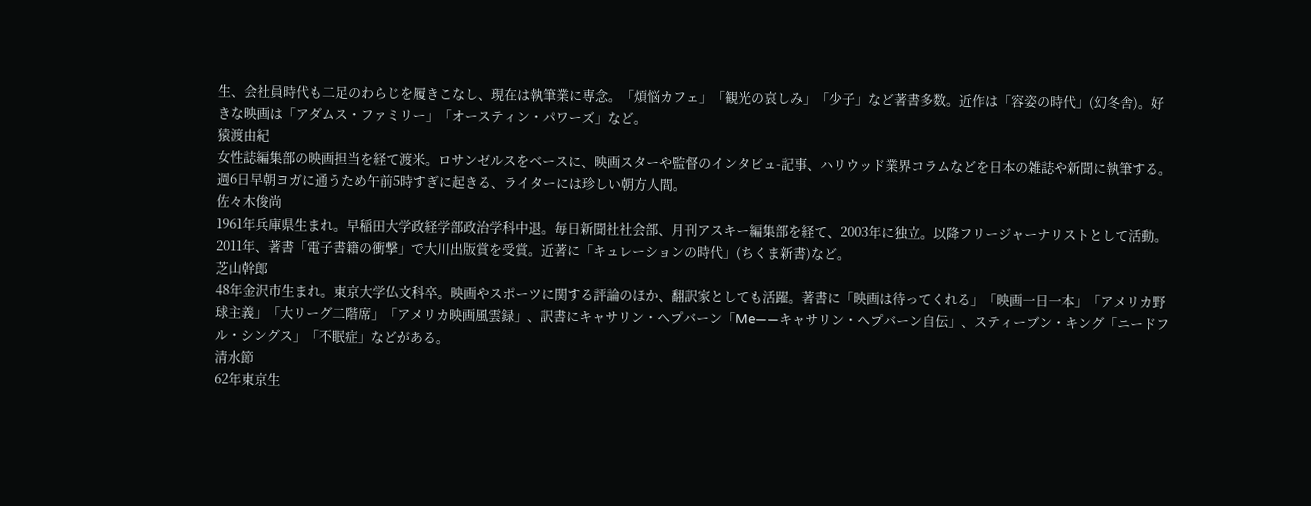生、会社員時代も二足のわらじを履きこなし、現在は執筆業に専念。「煩悩カフェ」「観光の哀しみ」「少子」など著書多数。近作は「容姿の時代」(幻冬舎)。好きな映画は「アダムス・ファミリー」「オースティン・パワーズ」など。
猿渡由紀
女性誌編集部の映画担当を経て渡米。ロサンゼルスをベースに、映画スターや監督のインタビュ-記事、ハリウッド業界コラムなどを日本の雑誌や新聞に執筆する。週6日早朝ヨガに通うため午前5時すぎに起きる、ライターには珍しい朝方人間。
佐々木俊尚
1961年兵庫県生まれ。早稲田大学政経学部政治学科中退。毎日新聞社社会部、月刊アスキー編集部を経て、2003年に独立。以降フリージャーナリストとして活動。2011年、著書「電子書籍の衝撃」で大川出版賞を受賞。近著に「キュレーションの時代」(ちくま新書)など。
芝山幹郎
48年金沢市生まれ。東京大学仏文科卒。映画やスポーツに関する評論のほか、翻訳家としても活躍。著書に「映画は待ってくれる」「映画一日一本」「アメリカ野球主義」「大リーグ二階席」「アメリカ映画風雲録」、訳書にキャサリン・ヘプバーン「Me――キャサリン・ヘプバーン自伝」、スティーブン・キング「ニードフル・シングス」「不眠症」などがある。
清水節
62年東京生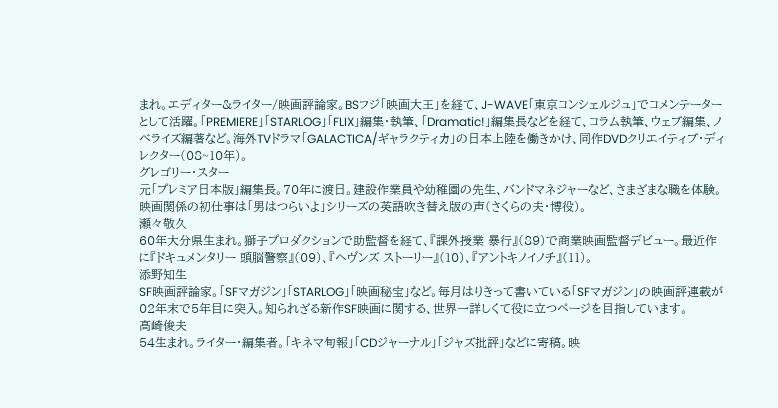まれ。エディター&ライター/映画評論家。BSフジ「映画大王」を経て、J-WAVE「東京コンシェルジュ」でコメンテーターとして活躍。「PREMIERE」「STARLOG」「FLIX」編集・執筆、「Dramatic!」編集長などを経て、コラム執筆、ウェブ編集、ノベライズ編著など。海外TVドラマ「GALACTICA/ギャラクティカ」の日本上陸を働きかけ、同作DVDクリエイティブ・ディレクター(08~10年)。
グレゴリー・スター
元「プレミア日本版」編集長。70年に渡日。建設作業員や幼稚園の先生、バンドマネジャーなど、さまざまな職を体験。映画関係の初仕事は「男はつらいよ」シリーズの英語吹き替え版の声(さくらの夫・博役)。
瀬々敬久
60年大分県生まれ。獅子プロダクションで助監督を経て、『課外授業 暴行』(89)で商業映画監督デビュー。最近作に『ドキュメンタリー 頭脳警察』(09)、『ヘヴンズ ストーリー』(10)、『アントキノイノチ』(11)。
添野知生
SF映画評論家。「SFマガジン」「STARLOG」「映画秘宝」など。毎月はりきって書いている「SFマガジン」の映画評連載が02年末で5年目に突入。知られざる新作SF映画に関する、世界一詳しくて役に立つページを目指しています。
高崎俊夫
54生まれ。ライター・編集者。「キネマ旬報」「CDジャーナル」「ジャズ批評」などに寄稿。映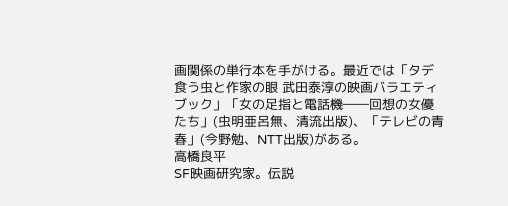画関係の単行本を手がける。最近では「タデ食う虫と作家の眼 武田泰淳の映画バラエティブック」「女の足指と電話機――回想の女優たち」(虫明亜呂無、清流出版)、「テレビの青春」(今野勉、NTT出版)がある。
高橋良平
SF映画研究家。伝説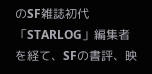のSF雑誌初代「STARLOG」編集者を経て、SFの書評、映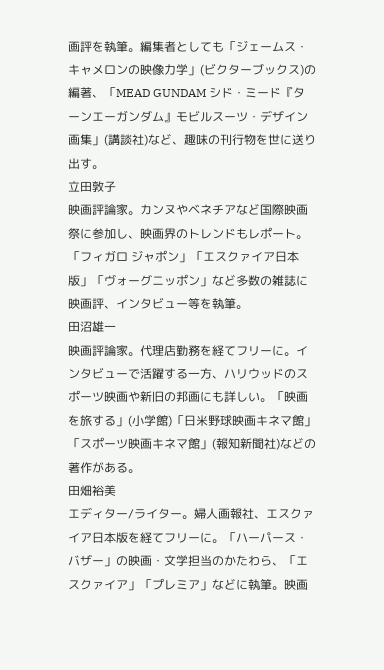画評を執筆。編集者としても「ジェームス・キャメロンの映像力学」(ビクターブックス)の編著、「MEAD GUNDAM シド・ミード『ターンエーガンダム』モビルスーツ・デザイン画集」(講談社)など、趣味の刊行物を世に送り出す。
立田敦子
映画評論家。カンヌやベネチアなど国際映画祭に参加し、映画界のトレンドもレポート。「フィガロ ジャポン」「エスクァイア日本版」「ヴォーグニッポン」など多数の雑誌に映画評、インタビュー等を執筆。
田沼雄一
映画評論家。代理店勤務を経てフリーに。インタビューで活躍する一方、ハリウッドのスポーツ映画や新旧の邦画にも詳しい。「映画を旅する」(小学館)「日米野球映画キネマ館」「スポーツ映画キネマ館」(報知新聞社)などの著作がある。
田畑裕美
エディター/ライター。婦人画報社、エスクァイア日本版を経てフリーに。「ハーパース・バザー」の映画・文学担当のかたわら、「エスクァイア」「プレミア」などに執筆。映画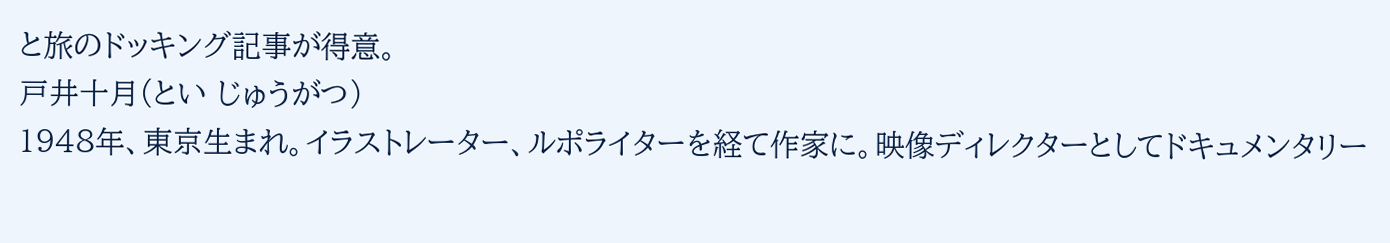と旅のドッキング記事が得意。
戸井十月(とい じゅうがつ)
1948年、東京生まれ。イラストレーター、ルポライターを経て作家に。映像ディレクターとしてドキュメンタリー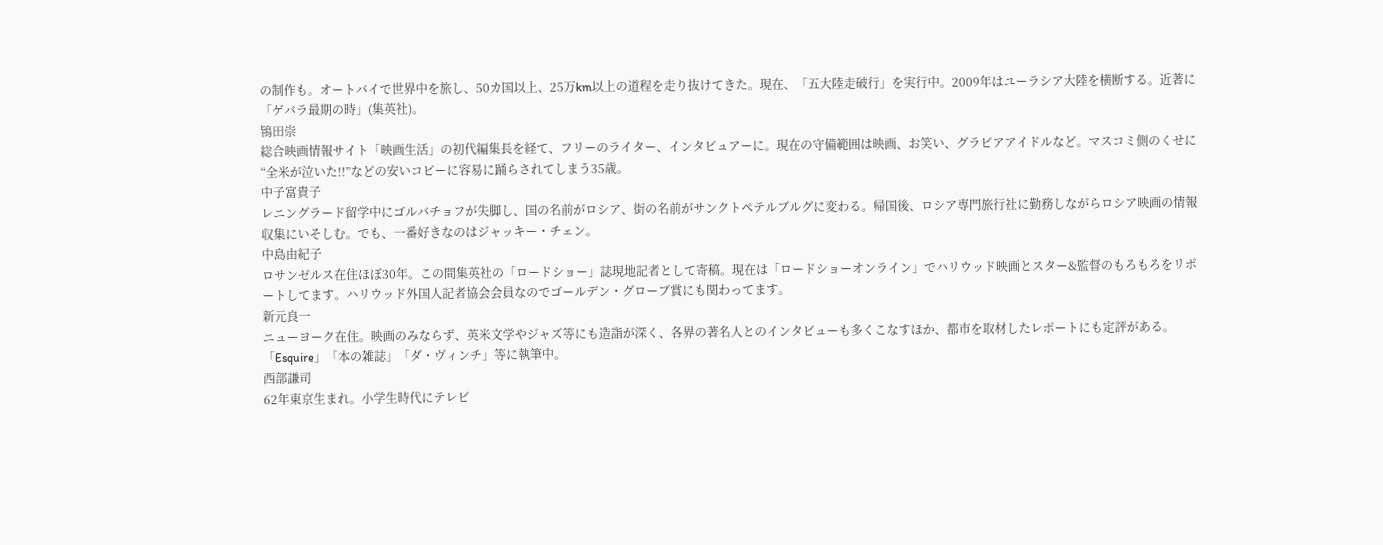の制作も。オートバイで世界中を旅し、50カ国以上、25万km以上の道程を走り抜けてきた。現在、「五大陸走破行」を実行中。2009年はユーラシア大陸を横断する。近著に「ゲバラ最期の時」(集英社)。
鴇田崇
総合映画情報サイト「映画生活」の初代編集長を経て、フリーのライター、インタビュアーに。現在の守備範囲は映画、お笑い、グラビアアイドルなど。マスコミ側のくせに“全米が泣いた!!”などの安いコピーに容易に踊らされてしまう35歳。
中子富貴子
レニングラード留学中にゴルバチョフが失脚し、国の名前がロシア、街の名前がサンクトペテルブルグに変わる。帰国後、ロシア専門旅行社に勤務しながらロシア映画の情報収集にいそしむ。でも、一番好きなのはジャッキー・チェン。
中島由紀子
ロサンゼルス在住ほぼ30年。この間集英社の「ロードショー」誌現地記者として寄稿。現在は「ロードショーオンライン」でハリウッド映画とスター&監督のもろもろをリポートしてます。ハリウッド外国人記者協会会員なのでゴールデン・グローブ賞にも関わってます。
新元良一
ニューヨーク在住。映画のみならず、英米文学やジャズ等にも造詣が深く、各界の著名人とのインタビューも多くこなすほか、都市を取材したレポートにも定評がある。「Esquire」「本の雑誌」「ダ・ヴィンチ」等に執筆中。
西部謙司
62年東京生まれ。小学生時代にテレビ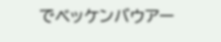でベッケンバウアー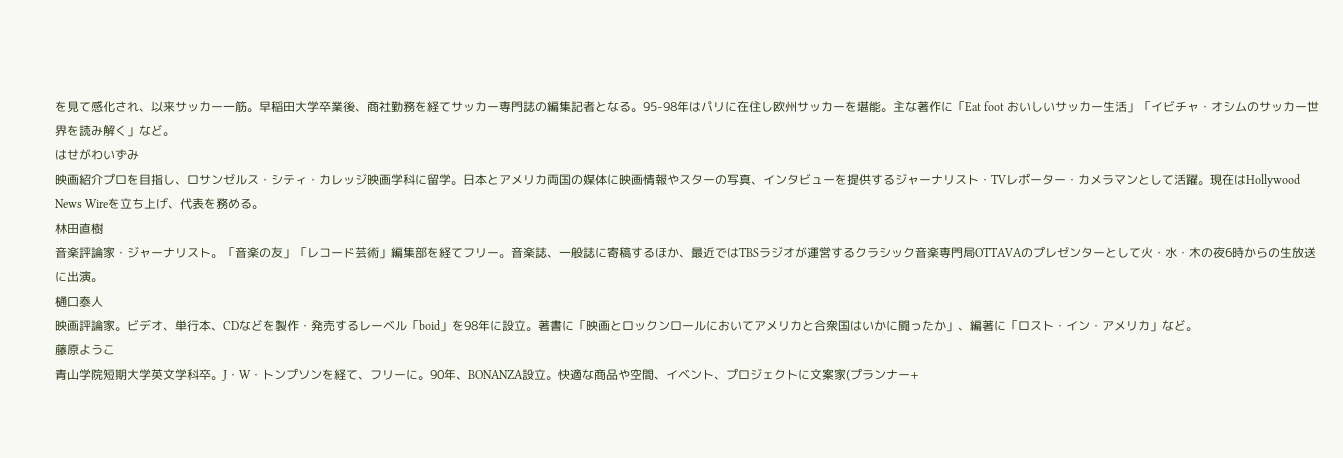を見て感化され、以来サッカー一筋。早稲田大学卒業後、商社勤務を経てサッカー専門誌の編集記者となる。95-98年はパリに在住し欧州サッカーを堪能。主な著作に「Eat foot おいしいサッカー生活」「イビチャ・オシムのサッカー世界を読み解く」など。
はせがわいずみ
映画紹介プロを目指し、ロサンゼルス・シティ・カレッジ映画学科に留学。日本とアメリカ両国の媒体に映画情報やスターの写真、インタビューを提供するジャーナリスト・TVレポーター・カメラマンとして活躍。現在はHollywood News Wireを立ち上げ、代表を務める。
林田直樹
音楽評論家・ジャーナリスト。「音楽の友」「レコード芸術」編集部を経てフリー。音楽誌、一般誌に寄稿するほか、最近ではTBSラジオが運営するクラシック音楽専門局OTTAVAのプレゼンターとして火・水・木の夜6時からの生放送に出演。
樋口泰人
映画評論家。ビデオ、単行本、CDなどを製作・発売するレーベル「boid」を98年に設立。著書に「映画とロックンロールにおいてアメリカと合衆国はいかに闘ったか」、編著に「ロスト・イン・アメリカ」など。
藤原ようこ
青山学院短期大学英文学科卒。J・W・トンプソンを経て、フリーに。90年、BONANZA設立。快適な商品や空間、イベント、プロジェクトに文案家(プランナー+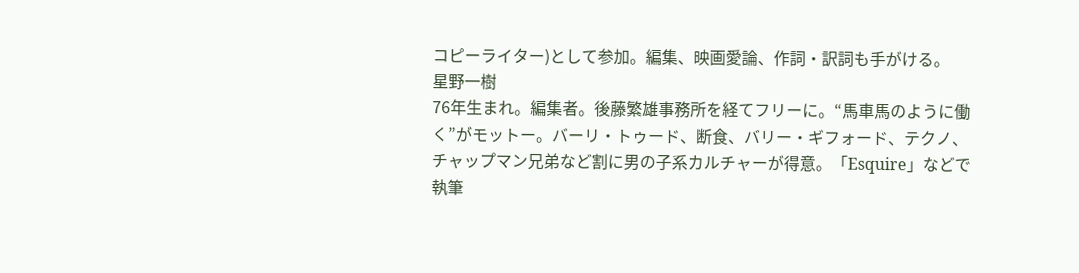コピーライター)として参加。編集、映画愛論、作詞・訳詞も手がける。
星野一樹
76年生まれ。編集者。後藤繁雄事務所を経てフリーに。“馬車馬のように働く”がモットー。バーリ・トゥード、断食、バリー・ギフォード、テクノ、チャップマン兄弟など割に男の子系カルチャーが得意。「Esquire」などで執筆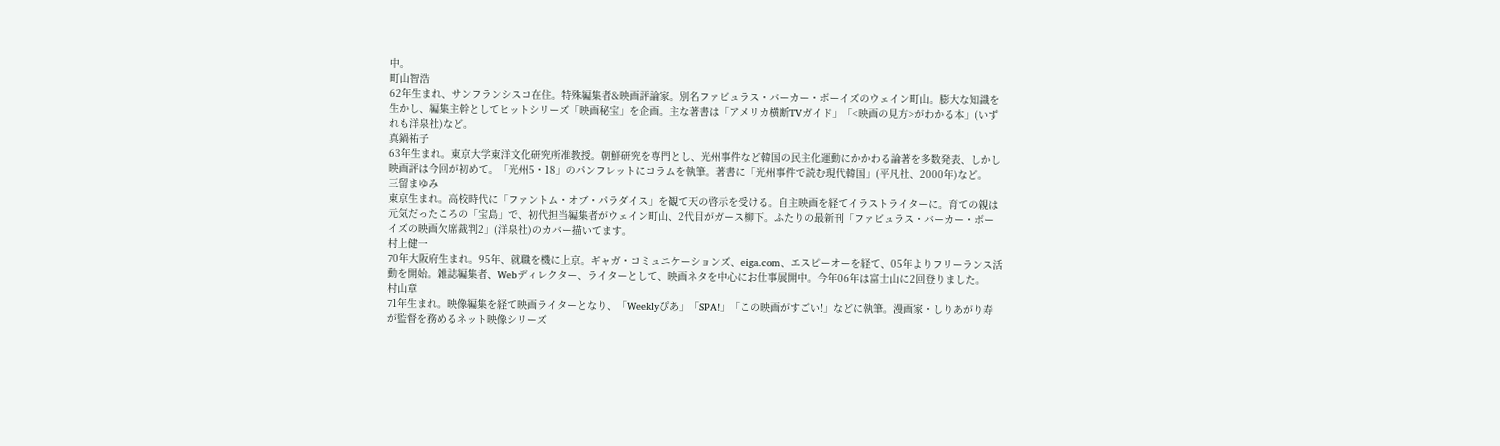中。
町山智浩
62年生まれ、サンフランシスコ在住。特殊編集者&映画評論家。別名ファビュラス・バーカー・ボーイズのウェイン町山。膨大な知識を生かし、編集主幹としてヒットシリーズ「映画秘宝」を企画。主な著書は「アメリカ横断TVガイド」「<映画の見方>がわかる本」(いずれも洋泉社)など。
真鍋祐子
63年生まれ。東京大学東洋文化研究所准教授。朝鮮研究を専門とし、光州事件など韓国の民主化運動にかかわる論著を多数発表、しかし映画評は今回が初めて。「光州5・18」のパンフレットにコラムを執筆。著書に「光州事件で読む現代韓国」(平凡社、2000年)など。
三留まゆみ
東京生まれ。高校時代に「ファントム・オブ・パラダイス」を観て天の啓示を受ける。自主映画を経てイラストライターに。育ての親は元気だったころの「宝島」で、初代担当編集者がウェイン町山、2代目がガース柳下。ふたりの最新刊「ファビュラス・バーカー・ボーイズの映画欠席裁判2」(洋泉社)のカバー描いてます。
村上健一
70年大阪府生まれ。95年、就職を機に上京。ギャガ・コミュニケーションズ、eiga.com、エスピーオーを経て、05年よりフリーランス活動を開始。雑誌編集者、Webディレクター、ライターとして、映画ネタを中心にお仕事展開中。今年06年は富士山に2回登りました。
村山章
71年生まれ。映像編集を経て映画ライターとなり、「Weeklyぴあ」「SPA!」「この映画がすごい!」などに執筆。漫画家・しりあがり寿が監督を務めるネット映像シリーズ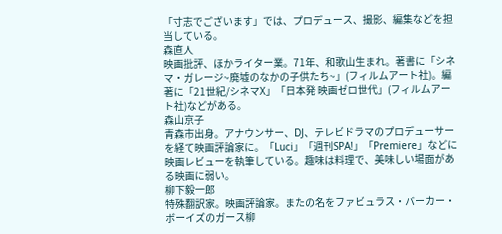「寸志でございます」では、プロデュース、撮影、編集などを担当している。
森直人
映画批評、ほかライター業。71年、和歌山生まれ。著書に「シネマ・ガレージ~廃墟のなかの子供たち~」(フィルムアート社)。編著に「21世紀/シネマX」「日本発 映画ゼロ世代」(フィルムアート社)などがある。
森山京子
青森市出身。アナウンサー、DJ、テレビドラマのプロデューサーを経て映画評論家に。「Luci」「週刊SPA!」「Premiere」などに映画レビューを執筆している。趣味は料理で、美味しい場面がある映画に弱い。
柳下毅一郎
特殊翻訳家。映画評論家。またの名をファビュラス・バーカー・ボーイズのガース柳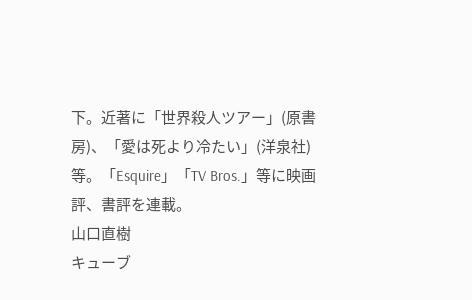下。近著に「世界殺人ツアー」(原書房)、「愛は死より冷たい」(洋泉社)等。「Esquire」「TV Bros.」等に映画評、書評を連載。
山口直樹
キューブ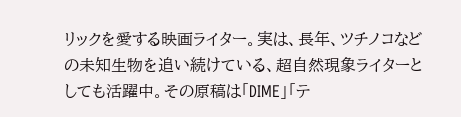リックを愛する映画ライター。実は、長年、ツチノコなどの未知生物を追い続けている、超自然現象ライターとしても活躍中。その原稿は「DIME」「テ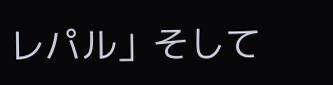レパル」そして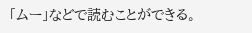「ムー」などで読むことができる。